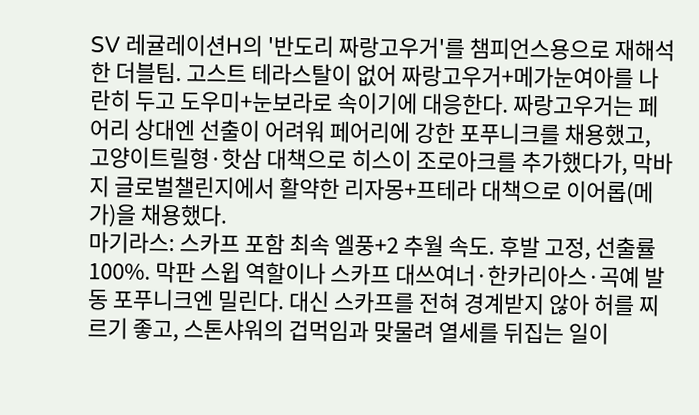SV 레귤레이션H의 '반도리 짜랑고우거'를 챔피언스용으로 재해석한 더블팀. 고스트 테라스탈이 없어 짜랑고우거+메가눈여아를 나란히 두고 도우미+눈보라로 속이기에 대응한다. 짜랑고우거는 페어리 상대엔 선출이 어려워 페어리에 강한 포푸니크를 채용했고, 고양이트릴형·핫삼 대책으로 히스이 조로아크를 추가했다가, 막바지 글로벌챌린지에서 활약한 리자몽+프테라 대책으로 이어롭(메가)을 채용했다.
마기라스: 스카프 포함 최속 엘풍+2 추월 속도. 후발 고정, 선출률100%. 막판 스윕 역할이나 스카프 대쓰여너·한카리아스·곡예 발동 포푸니크엔 밀린다. 대신 스카프를 전혀 경계받지 않아 허를 찌르기 좋고, 스톤샤워의 겁먹임과 맞물려 열세를 뒤집는 일이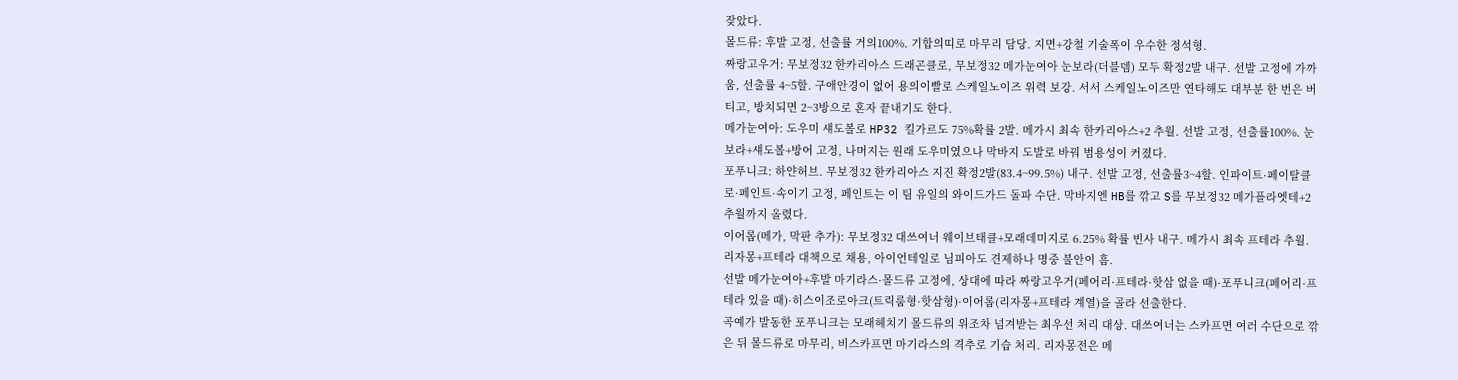잦았다.
몰드류: 후발 고정, 선출률 거의100%. 기합의띠로 마무리 담당. 지면+강철 기술폭이 우수한 정석형.
짜랑고우거: 무보정32 한카리아스 드래곤클로, 무보정32 메가눈여아 눈보라(더블뎀) 모두 확정2발 내구. 선발 고정에 가까움, 선출률 4~5할. 구애안경이 없어 용의이빨로 스케일노이즈 위력 보강. 서서 스케일노이즈만 연타해도 대부분 한 번은 버티고, 방치되면 2~3방으로 혼자 끝내기도 한다.
메가눈여아: 도우미 섀도볼로 HP32 킬가르도 75%확률 2발. 메가시 최속 한카리아스+2 추월. 선발 고정, 선출률100%. 눈보라+섀도볼+방어 고정, 나머지는 원래 도우미였으나 막바지 도발로 바꿔 범용성이 커졌다.
포푸니크: 하얀허브. 무보정32 한카리아스 지진 확정2발(83.4~99.5%) 내구. 선발 고정, 선출률3~4할. 인파이트·페이탈클로·페인트·속이기 고정, 페인트는 이 팀 유일의 와이드가드 돌파 수단. 막바지엔 HB를 깎고 S를 무보정32 메가플라엣테+2 추월까지 올렸다.
이어롭(메가, 막판 추가): 무보정32 대쓰여너 웨이브태클+모래데미지로 6.25% 확률 빈사 내구. 메가시 최속 프테라 추월. 리자몽+프테라 대책으로 채용, 아이언테일로 님피아도 견제하나 명중 불안이 흠.
선발 메가눈여아+후발 마기라스·몰드류 고정에, 상대에 따라 짜랑고우거(페어리·프테라·핫삼 없을 때)·포푸니크(페어리·프테라 있을 때)·히스이조로아크(트릭룸형·핫삼형)·이어롭(리자몽+프테라 계열)을 골라 선출한다.
곡예가 발동한 포푸니크는 모래헤치기 몰드류의 위조차 넘겨받는 최우선 처리 대상. 대쓰여너는 스카프면 여러 수단으로 깎은 뒤 몰드류로 마무리, 비스카프면 마기라스의 격추로 기습 처리. 리자몽전은 메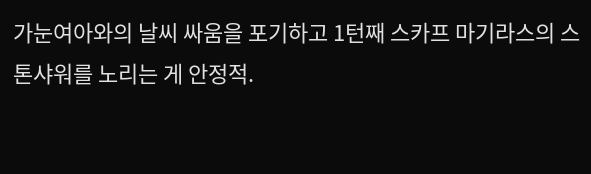가눈여아와의 날씨 싸움을 포기하고 1턴째 스카프 마기라스의 스톤샤워를 노리는 게 안정적.